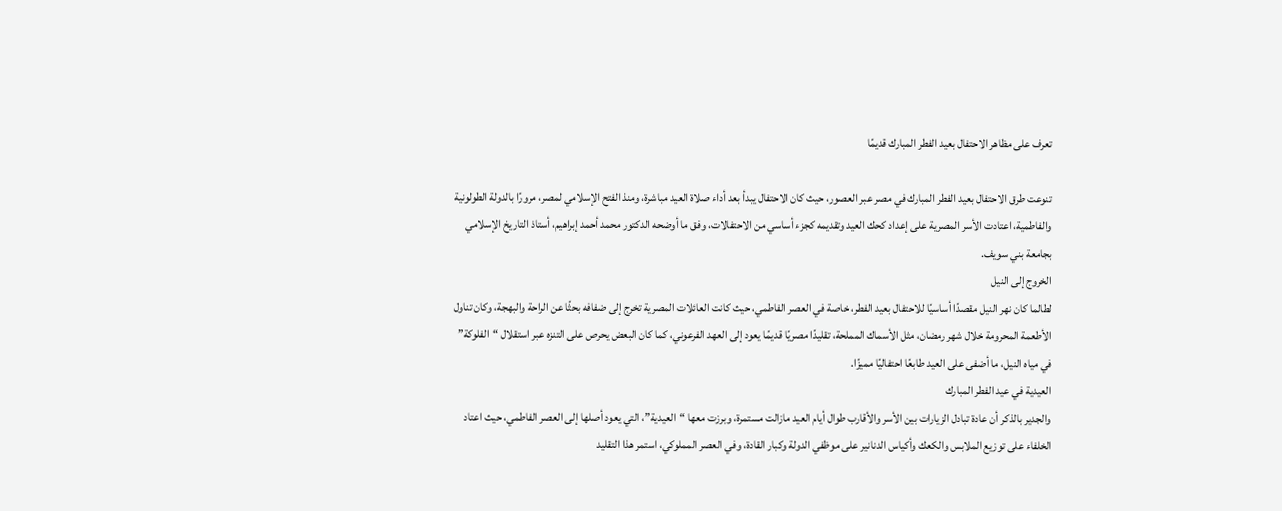تعرف على مظاهر الاحتفال بعيد الفطر المبارك قديمًا

تنوعت طرق الاحتفال بعيد الفطر المبارك في مصر عبر العصور، حيث كان الاحتفال يبدأ بعد أداء صلاة العيد مباشرة، ومنذ الفتح الإسلامي لمصر، مرورًا بالدولة الطولونية والفاطمية، اعتادت الأسر المصرية على إعداد كحك العيد وتقديمه كجزء أساسي من الاحتفالات، وفق ما أوضحه الدكتور محمد أحمد إبراهيم، أستاذ التاريخ الإسلامي بجامعة بني سويف.
الخروج إلى النيل
لطالما كان نهر النيل مقصدًا أساسيًا للاحتفال بعيد الفطر، خاصة في العصر الفاطمي، حيث كانت العائلات المصرية تخرج إلى ضفافه بحثًا عن الراحة والبهجة، وكان تناول الأطعمة المحرومة خلال شهر رمضان، مثل الأسماك المملحة، تقليدًا مصريًا قديمًا يعود إلى العهد الفرعوني، كما كان البعض يحرص على التنزه عبر استقلال “الفلوكة” في مياه النيل، ما أضفى على العيد طابعًا احتفاليًا مميزًا.
العيدية في عيد الفطر المبارك
والجدير بالذكر أن عادة تبادل الزيارات بين الأسر والأقارب طوال أيام العيد مازالت مستمرة، وبرزت معها “العيدية”، التي يعود أصلها إلى العصر الفاطمي، حيث اعتاد الخلفاء على توزيع الملابس والكعك وأكياس الدنانير على موظفي الدولة وكبار القادة، وفي العصر المملوكي، استمر هذا التقليد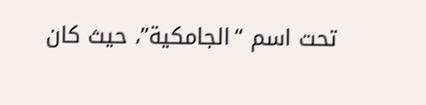تحت اسم “الجامكية”، حيث كان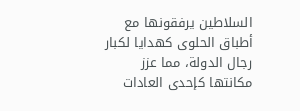السلاطين يرفقونها مع أطباق الحلوى كهدايا لكبار رجال الدولة، مما عزز مكانتها كإحدى العادات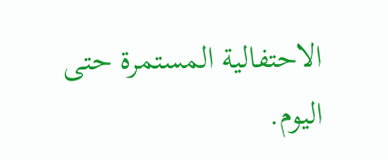الاحتفالية المستمرة حتى اليوم.